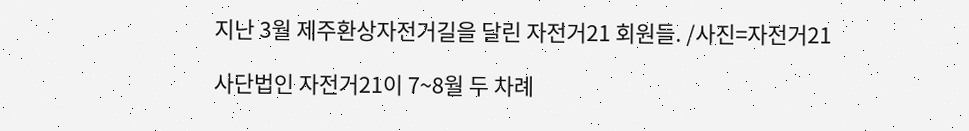지난 3월 제주환상자전거길을 달린 자전거21 회원들. /사진=자전거21

사단법인 자전거21이 7~8월 두 차례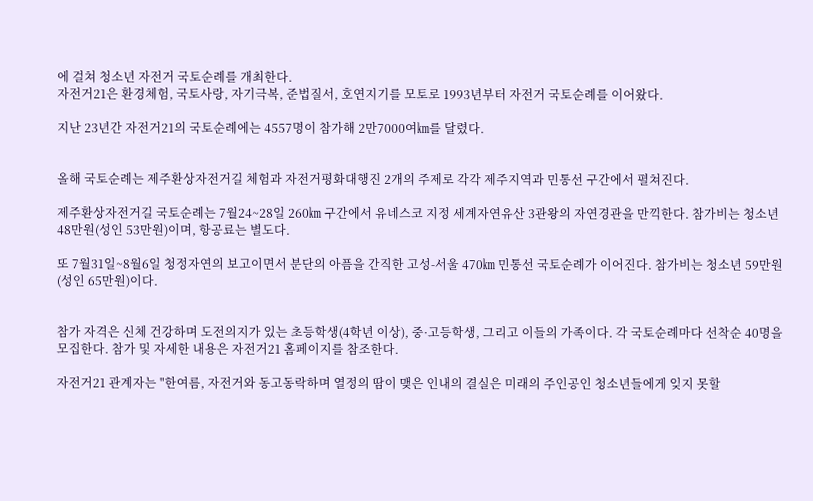에 걸쳐 청소년 자전거 국토순례를 개최한다.
자전거21은 환경체험, 국토사랑, 자기극복, 준법질서, 호연지기를 모토로 1993년부터 자전거 국토순례를 이어왔다.

지난 23년간 자전거21의 국토순례에는 4557명이 참가해 2만7000여㎞를 달렸다.


올해 국토순례는 제주환상자전거길 체험과 자전거평화대행진 2개의 주제로 각각 제주지역과 민통선 구간에서 펼쳐진다.

제주환상자전거길 국토순례는 7월24~28일 260㎞ 구간에서 유네스코 지정 세계자연유산 3관왕의 자연경관을 만끽한다. 참가비는 청소년 48만원(성인 53만원)이며, 항공료는 별도다.

또 7월31일~8월6일 청정자연의 보고이면서 분단의 아픔을 간직한 고성-서울 470㎞ 민통선 국토순례가 이어진다. 참가비는 청소년 59만원(성인 65만원)이다.


참가 자격은 신체 건강하며 도전의지가 있는 초등학생(4학년 이상), 중·고등학생, 그리고 이들의 가족이다. 각 국토순례마다 선착순 40명을 모집한다. 참가 및 자세한 내용은 자전거21 홈페이지를 참조한다.

자전거21 관계자는 "한여름, 자전거와 동고동락하며 열정의 땀이 맺은 인내의 결실은 미래의 주인공인 청소년들에게 잊지 못할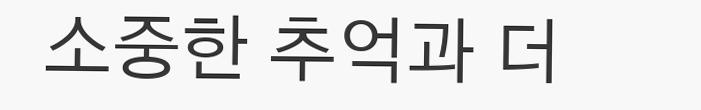소중한 추억과 더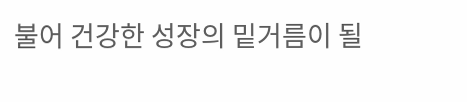불어 건강한 성장의 밑거름이 될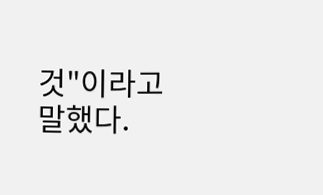것"이라고 말했다.